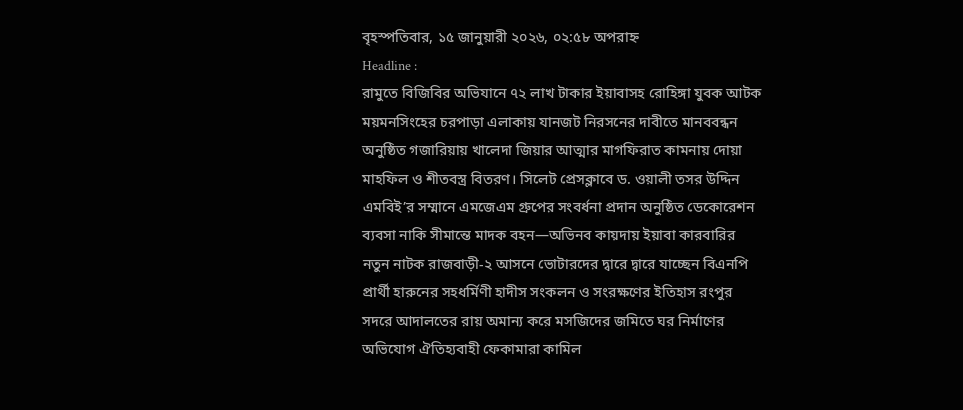বৃহস্পতিবার, ১৫ জানুয়ারী ২০২৬, ০২:৫৮ অপরাহ্ন
Headline :
রামুতে বিজিবির অভিযানে ৭২ লাখ টাকার ইয়াবাসহ রোহিঙ্গা যুবক আটক ময়মনসিংহের চরপাড়া এলাকায় যানজট নিরসনের দাবীতে মানববন্ধন অনুষ্ঠিত গজারিয়ায় খালেদা জিয়ার আত্মার মাগফিরাত কামনায় দোয়া মাহফিল ও শীতবস্ত্র বিতরণ। সিলেট প্রেসক্লাবে ড. ওয়ালী তসর উদ্দিন এমবিই’র সম্মানে এমজেএম গ্রুপের সংবর্ধনা প্রদান অনুষ্ঠিত ডেকোরেশন ব্যবসা নাকি সীমান্তে মাদক বহন—অভিনব কায়দায় ইয়াবা কারবারির নতুন নাটক রাজবাড়ী-২ আসনে ভোটারদের দ্বারে দ্বারে যাচ্ছেন বিএনপি প্রার্থী হারুনের সহধর্মিণী হাদীস সংকলন ও সংরক্ষণের ইতিহাস রংপুর সদরে আদালতের রায় অমান্য করে মসজিদের জমিতে ঘর নির্মাণের অভিযোগ ঐতিহ্যবাহী ফেকামারা কামিল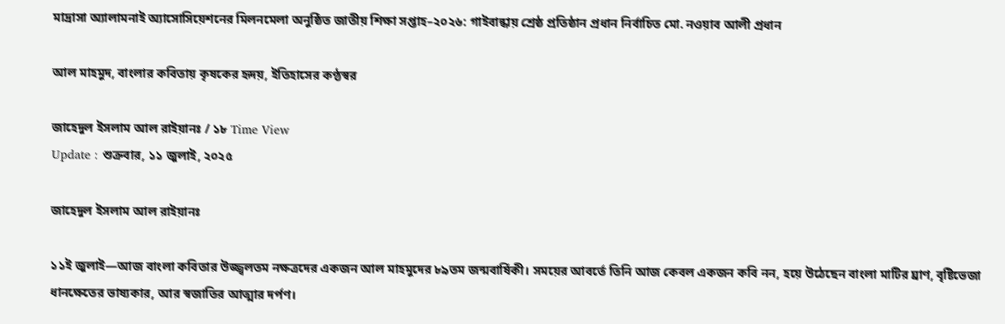মাদ্রাসা অ্যালামনাই অ্যাসোসিয়েশনের মিলনমেলা অনুষ্ঠিত জাতীয় শিক্ষা সপ্তাহ–২০২৬: গাইবান্ধায় শ্রেষ্ঠ প্রতিষ্ঠান প্রধান নির্বাচিত মো. নওয়াব আলী প্রধান

আল মাহমুদ, বাংলার কবিতায় কৃষকের হৃদয়, ইতিহাসের কণ্ঠস্বর

জাহেদুল ইসলাম আল রাইয়ানঃ / ১৮ Time View
Update : শুক্রবার, ১১ জুলাই, ২০২৫

জাহেদুল ইসলাম আল রাইয়ানঃ

১১ই জুলাই—আজ বাংলা কবিতার উজ্জ্বলতম নক্ষত্রদের একজন আল মাহমুদের ৮৯তম জন্মবার্ষিকী। সময়ের আবর্তে তিনি আজ কেবল একজন কবি নন, হয়ে উঠেছেন বাংলা মাটির ঘ্রাণ, বৃষ্টিভেজা ধানক্ষেতের ভাষ্যকার, আর স্বজাতির আত্মার দর্পণ।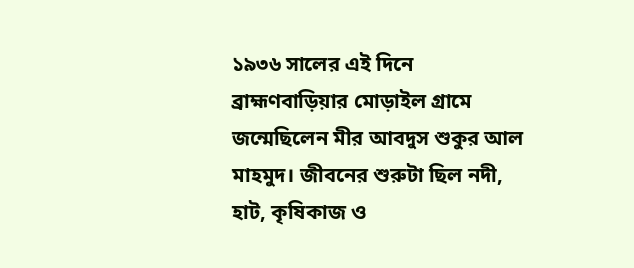১৯৩৬ সালের এই দিনে ব্রাহ্মণবাড়িয়ার মোড়াইল গ্রামে জন্মেছিলেন মীর আবদুস শুকুর আল মাহমুদ। জীবনের শুরুটা ছিল নদী, হাট, কৃষিকাজ ও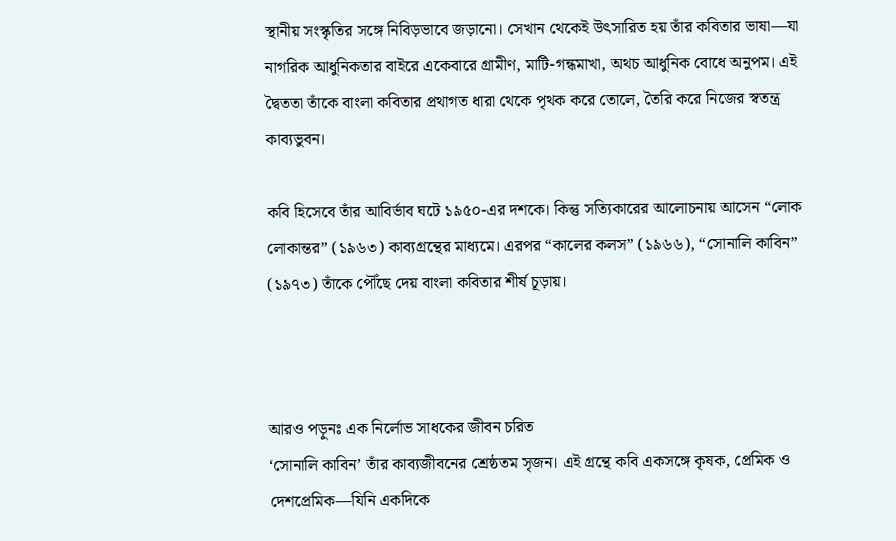স্থানীয় সংস্কৃতির সঙ্গে নিবিড়ভাবে জড়ানো। সেখান থেকেই উৎসারিত হয় তাঁর কবিতার ভাষা—যা নাগরিক আধুনিকতার বাইরে একেবারে গ্রামীণ, মাটি-গন্ধমাখা, অথচ আধুনিক বোধে অনুপম। এই দ্বৈততা তাঁকে বাংলা কবিতার প্রথাগত ধারা থেকে পৃথক করে তোলে, তৈরি করে নিজের স্বতন্ত্র কাব্যভুবন।

কবি হিসেবে তাঁর আবির্ভাব ঘটে ১৯৫০-এর দশকে। কিন্তু সত্যিকারের আলোচনায় আসেন “লোক লোকান্তর” (১৯৬৩) কাব্যগ্রন্থের মাধ্যমে। এরপর “কালের কলস” (১৯৬৬), “সোনালি কাবিন” (১৯৭৩) তাঁকে পৌঁছে দেয় বাংলা কবিতার শীর্ষ চূড়ায়।



আরও পড়ুনঃ এক নির্লোভ সাধকের জীবন চরিত
‘সোনালি কাবিন’ তাঁর কাব্যজীবনের শ্রেষ্ঠতম সৃজন। এই গ্রন্থে কবি একসঙ্গে কৃষক, প্রেমিক ও দেশপ্রেমিক—যিনি একদিকে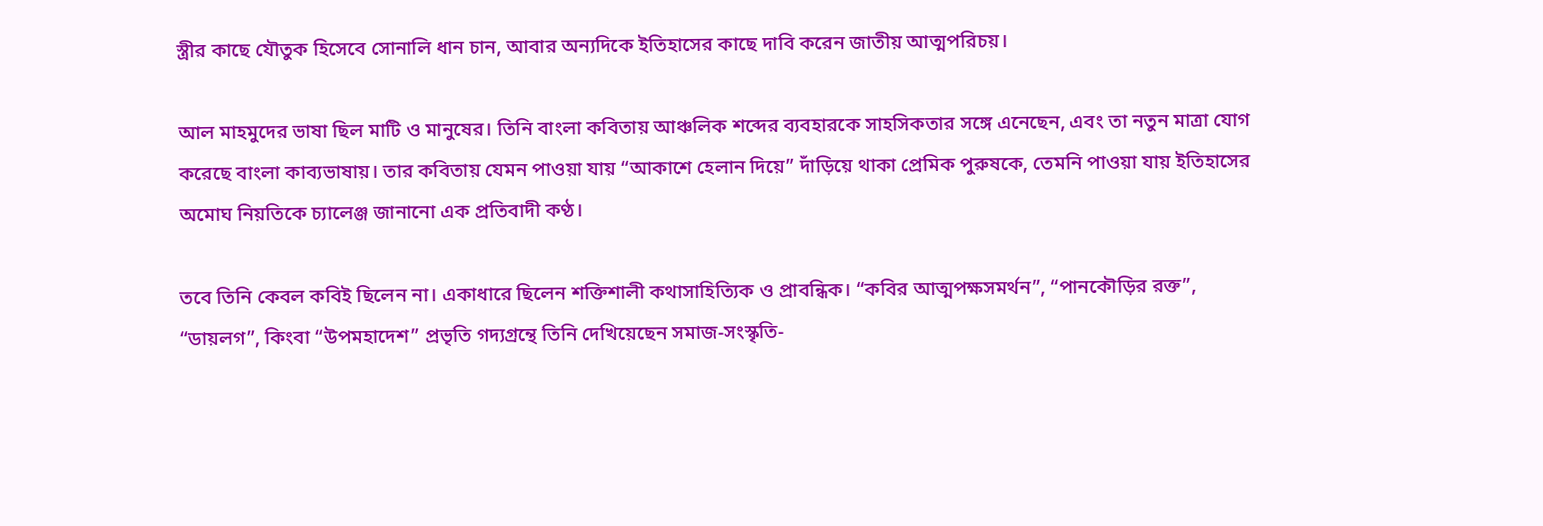স্ত্রীর কাছে যৌতুক হিসেবে সোনালি ধান চান, আবার অন্যদিকে ইতিহাসের কাছে দাবি করেন জাতীয় আত্মপরিচয়।

আল মাহমুদের ভাষা ছিল মাটি ও মানুষের। তিনি বাংলা কবিতায় আঞ্চলিক শব্দের ব্যবহারকে সাহসিকতার সঙ্গে এনেছেন, এবং তা নতুন মাত্রা যোগ করেছে বাংলা কাব্যভাষায়। তার কবিতায় যেমন পাওয়া যায় “আকাশে হেলান দিয়ে” দাঁড়িয়ে থাকা প্রেমিক পুরুষকে, তেমনি পাওয়া যায় ইতিহাসের অমোঘ নিয়তিকে চ্যালেঞ্জ জানানো এক প্রতিবাদী কণ্ঠ।

তবে তিনি কেবল কবিই ছিলেন না। একাধারে ছিলেন শক্তিশালী কথাসাহিত্যিক ও প্রাবন্ধিক। “কবির আত্মপক্ষসমর্থন”, “পানকৌড়ির রক্ত”, “ডায়লগ”, কিংবা “উপমহাদেশ” প্রভৃতি গদ্যগ্রন্থে তিনি দেখিয়েছেন সমাজ-সংস্কৃতি-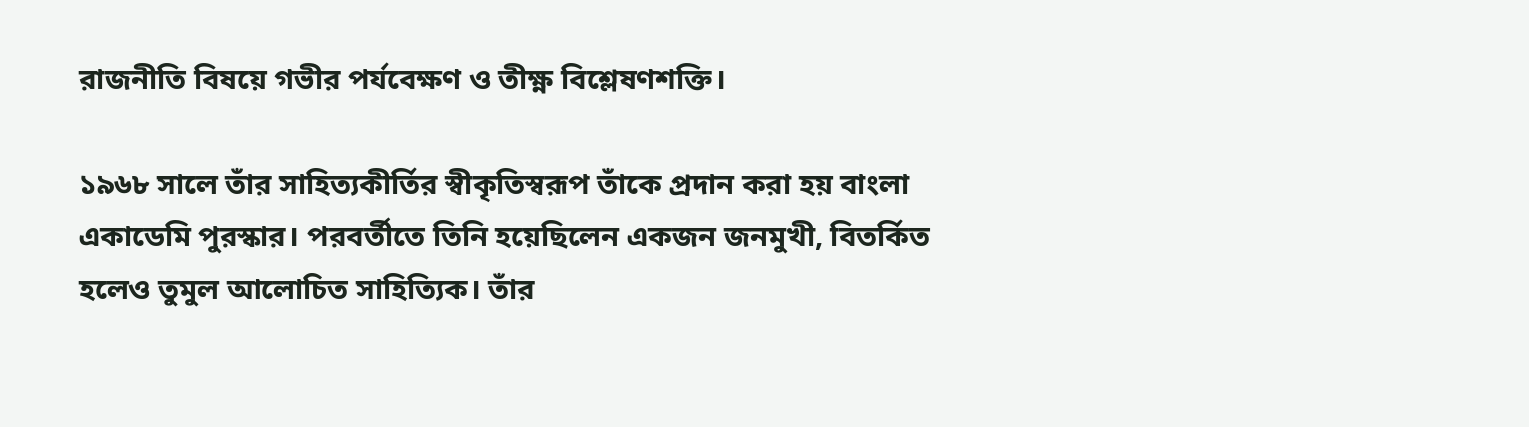রাজনীতি বিষয়ে গভীর পর্যবেক্ষণ ও তীক্ষ্ণ বিশ্লেষণশক্তি।

১৯৬৮ সালে তাঁর সাহিত্যকীর্তির স্বীকৃতিস্বরূপ তাঁকে প্রদান করা হয় বাংলা একাডেমি পুরস্কার। পরবর্তীতে তিনি হয়েছিলেন একজন জনমুখী, বিতর্কিত হলেও তুমুল আলোচিত সাহিত্যিক। তাঁর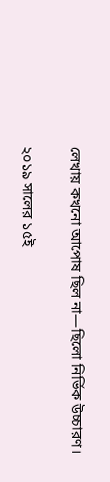লেখায় কখনো আপোষ ছিল না—ছিলো নির্ভিক উচ্চারণ।

২০১৯ সালের ১৫ই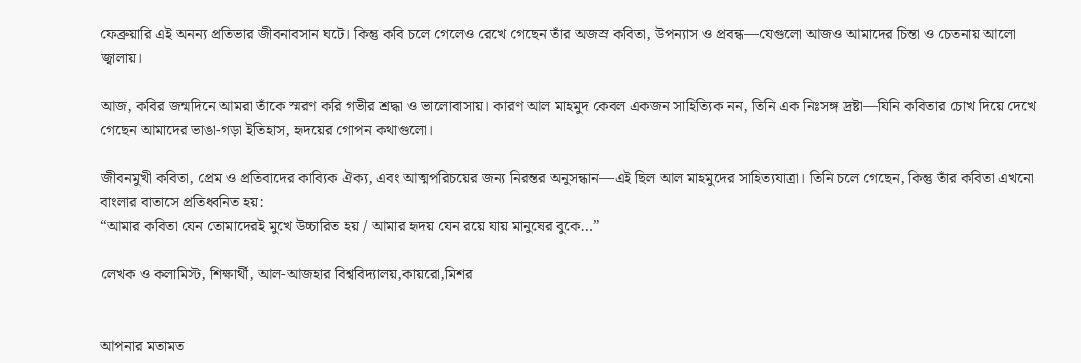ফেব্রুয়ারি এই অনন্য প্রতিভার জীবনাবসান ঘটে। কিন্তু কবি চলে গেলেও রেখে গেছেন তাঁর অজস্র কবিতা, উপন্যাস ও প্রবন্ধ—যেগুলো আজও আমাদের চিন্তা ও চেতনায় আলো জ্বালায়।

আজ, কবির জন্মদিনে আমরা তাঁকে স্মরণ করি গভীর শ্রদ্ধা ও ভালোবাসায়। কারণ আল মাহমুদ কেবল একজন সাহিত্যিক নন, তিনি এক নিঃসঙ্গ দ্রষ্টা—যিনি কবিতার চোখ দিয়ে দেখে গেছেন আমাদের ভাঙা-গড়া ইতিহাস, হৃদয়ের গোপন কথাগুলো।

জীবনমুখী কবিতা, প্রেম ও প্রতিবাদের কাব্যিক ঐক্য, এবং আত্মপরিচয়ের জন্য নিরন্তর অনুসন্ধান—এই ছিল আল মাহমুদের সাহিত্যযাত্রা। তিনি চলে গেছেন, কিন্তু তাঁর কবিতা এখনো বাংলার বাতাসে প্রতিধ্বনিত হয়:
“আমার কবিতা যেন তোমাদেরই মুখে উচ্চারিত হয় / আমার হৃদয় যেন রয়ে যায় মানুষের বুকে…”

লেখক ও কলামিস্ট, শিক্ষার্থী, আল-আজহার বিশ্ববিদ্যালয়,কায়রো,মিশর


আপনার মতামত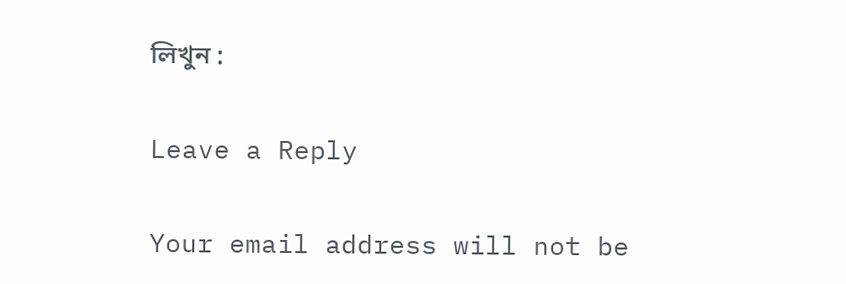লিখুন :

Leave a Reply

Your email address will not be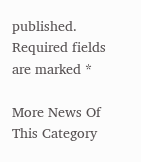published. Required fields are marked *

More News Of This Category